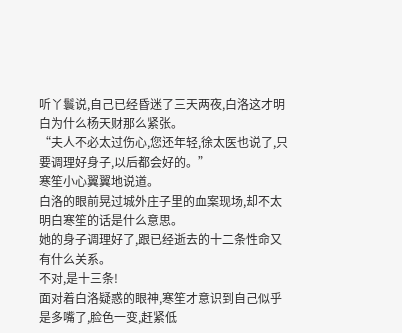听丫鬟说,自己已经昏迷了三天两夜,白洛这才明白为什么杨天财那么紧张。
“夫人不必太过伤心,您还年轻,徐太医也说了,只要调理好身子,以后都会好的。”
寒笙小心翼翼地说道。
白洛的眼前晃过城外庄子里的血案现场,却不太明白寒笙的话是什么意思。
她的身子调理好了,跟已经逝去的十二条性命又有什么关系。
不对,是十三条!
面对着白洛疑惑的眼神,寒笙才意识到自己似乎是多嘴了,脸色一变,赶紧低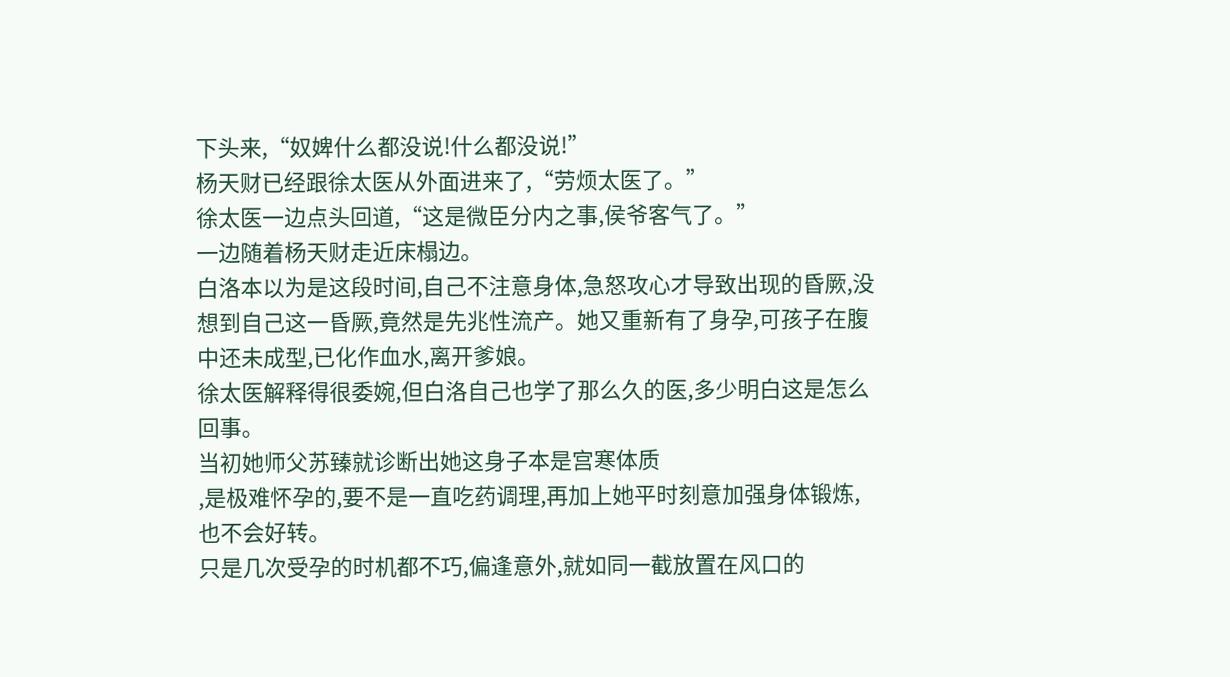下头来,“奴婢什么都没说!什么都没说!”
杨天财已经跟徐太医从外面进来了,“劳烦太医了。”
徐太医一边点头回道,“这是微臣分内之事,侯爷客气了。”
一边随着杨天财走近床榻边。
白洛本以为是这段时间,自己不注意身体,急怒攻心才导致出现的昏厥,没想到自己这一昏厥,竟然是先兆性流产。她又重新有了身孕,可孩子在腹中还未成型,已化作血水,离开爹娘。
徐太医解释得很委婉,但白洛自己也学了那么久的医,多少明白这是怎么回事。
当初她师父苏臻就诊断出她这身子本是宫寒体质
,是极难怀孕的,要不是一直吃药调理,再加上她平时刻意加强身体锻炼,也不会好转。
只是几次受孕的时机都不巧,偏逢意外,就如同一截放置在风口的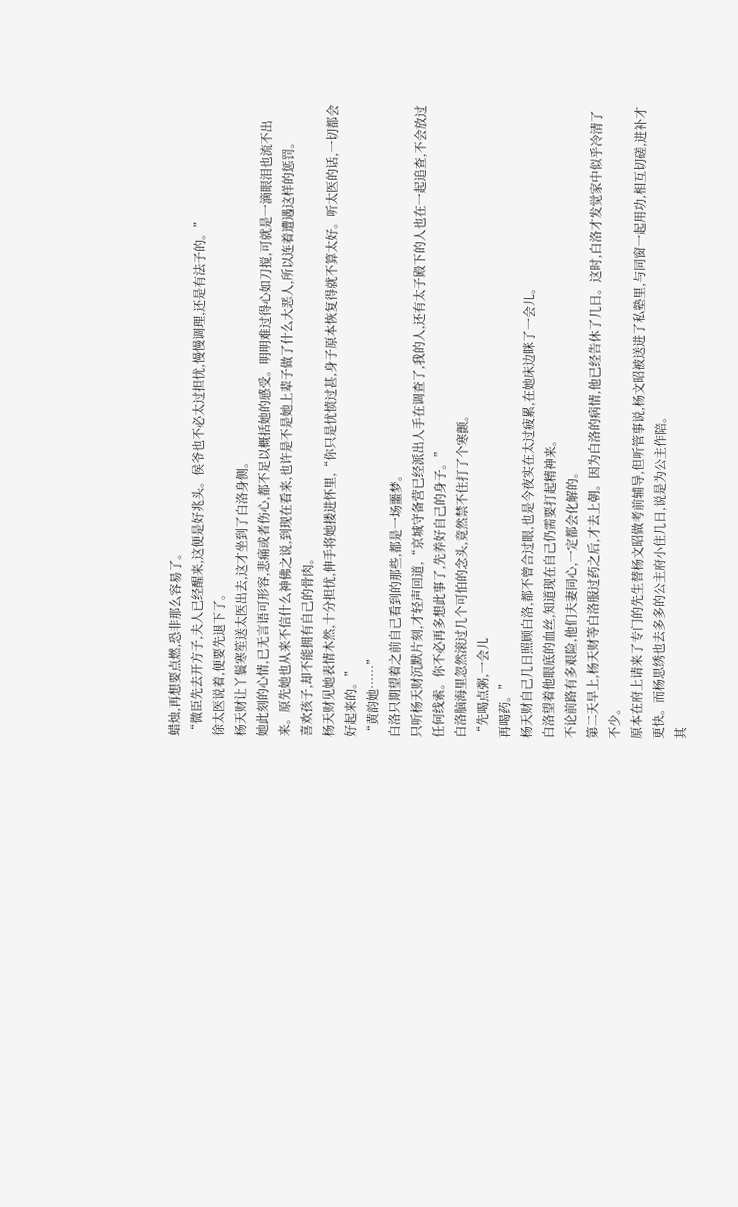蜡烛,再想要点燃,恐非那么容易了。
“微臣先去开方子,夫人已经醒来,这便是好兆头。侯爷也不必太过担忧,慢慢调理,还是有法子的。”
徐太医说着,便要先退下了。
杨天财让丫鬟寒笙送太医出去,这才坐到了白洛身侧。
她此刻的心情,已无言语可形容,悲痛或者伤心,都不足以概括她的感受。明明难过得心如刀搅,可就是一滴眼泪也流不出来。原先她也从来不信什么神佛之说,到现在看来,也许是不是她上辈子做了什么大恶人,所以连着遭遇这样的惩罚。
喜欢孩子,却不能拥有自己的骨肉。
杨天财见她表情木然,十分担忧,伸手将她搂进怀里,“你只是忧愤过甚,身子原本恢复得就不算太好。听太医的话,一切都会好起来的。”
“黄韵她……”
白洛只期望着之前自己看到的那些,都是一场噩梦。
只听杨天财沉默片刻,才轻声回道,“京城守备营已经派出人手在调查了,我的人,还有太子殿下的人也在一起追查,不会放过任何线索。你不必再多想此事了,先养好自己的身子。”
白洛脑海里忽然滚过几个可怕的念头,竟然禁不住打了个寒颤。
“先喝点粥,一会儿
再喝药。”
杨天财自己几日照顾白洛,都不曾合过眼,也是今夜实在太过疲累,在她床边眯了一会儿。
白洛望着他眼底的血丝,知道现在自己仍需要打起精神来。
不论前路有多艰险,他们夫妻同心,一定都会化解的。
第二天早上,杨天财等白洛服过药之后,才去上朝。因为白洛的病情,他已经告休了几日。这时,白洛才发觉家中似乎冷清了不少。
原本在府上请来了专门的先生替杨文昭做考前辅导,但听管事说,杨文昭被送进了私塾里,与同窗一起用功,相互切磋,进补才更快。而杨思绣也去多多的公主府小住几日,说是为公主作陪。
其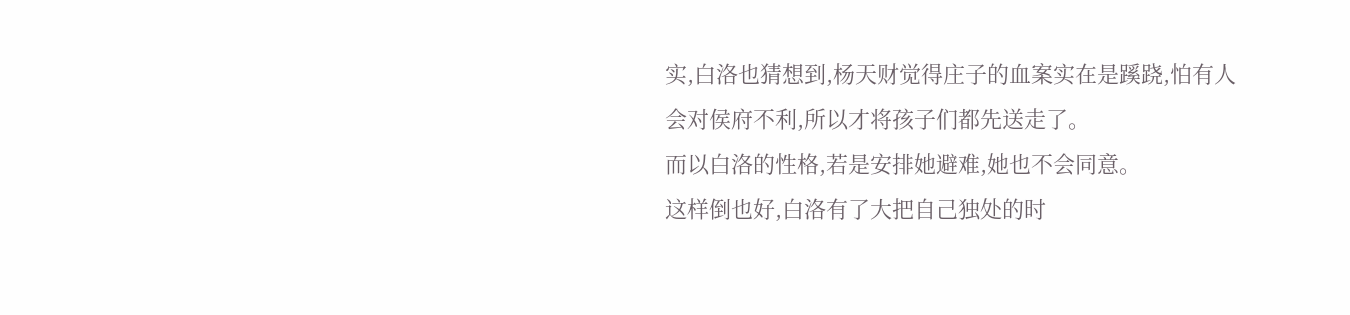实,白洛也猜想到,杨天财觉得庄子的血案实在是蹊跷,怕有人会对侯府不利,所以才将孩子们都先送走了。
而以白洛的性格,若是安排她避难,她也不会同意。
这样倒也好,白洛有了大把自己独处的时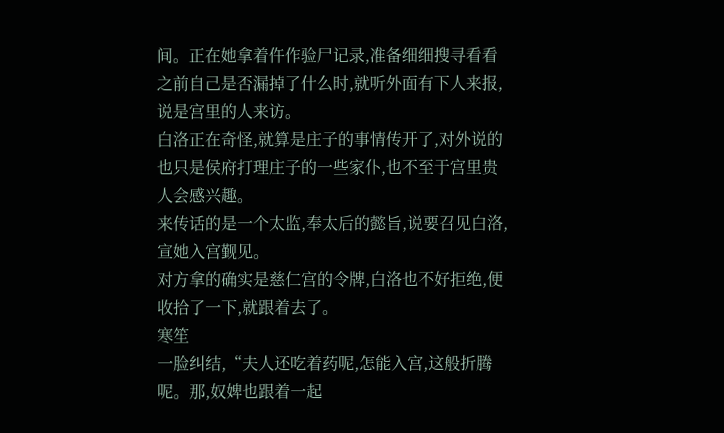间。正在她拿着仵作验尸记录,准备细细搜寻看看之前自己是否漏掉了什么时,就听外面有下人来报,说是宫里的人来访。
白洛正在奇怪,就算是庄子的事情传开了,对外说的也只是侯府打理庄子的一些家仆,也不至于宫里贵人会感兴趣。
来传话的是一个太监,奉太后的懿旨,说要召见白洛,宣她入宫觐见。
对方拿的确实是慈仁宫的令牌,白洛也不好拒绝,便收拾了一下,就跟着去了。
寒笙
一脸纠结,“夫人还吃着药呢,怎能入宫,这般折腾呢。那,奴婢也跟着一起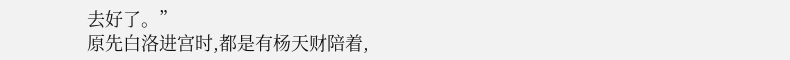去好了。”
原先白洛进宫时,都是有杨天财陪着,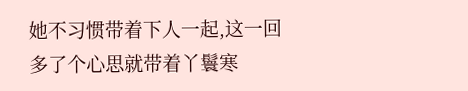她不习惯带着下人一起,这一回多了个心思就带着丫鬟寒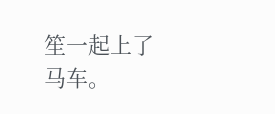笙一起上了马车。